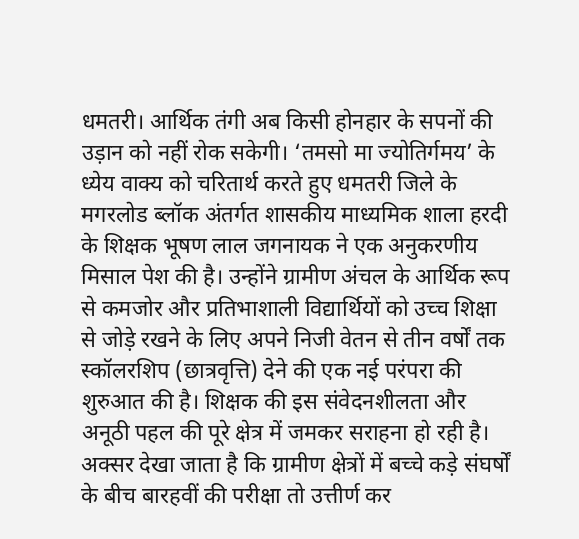धमतरी। आर्थिक तंगी अब किसी होनहार के सपनों की उड़ान को नहीं रोक सकेगी। ‘तमसो मा ज्योतिर्गमय’ के ध्येय वाक्य को चरितार्थ करते हुए धमतरी जिले के मगरलोड ब्लॉक अंतर्गत शासकीय माध्यमिक शाला हरदी के शिक्षक भूषण लाल जगनायक ने एक अनुकरणीय मिसाल पेश की है। उन्होंने ग्रामीण अंचल के आर्थिक रूप से कमजोर और प्रतिभाशाली विद्यार्थियों को उच्च शिक्षा से जोड़े रखने के लिए अपने निजी वेतन से तीन वर्षों तक स्कॉलरशिप (छात्रवृत्ति) देने की एक नई परंपरा की शुरुआत की है। शिक्षक की इस संवेदनशीलता और अनूठी पहल की पूरे क्षेत्र में जमकर सराहना हो रही है।
अक्सर देखा जाता है कि ग्रामीण क्षेत्रों में बच्चे कड़े संघर्षों के बीच बारहवीं की परीक्षा तो उत्तीर्ण कर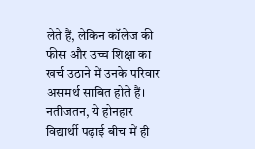लेते हैं, लेकिन कॉलेज की फीस और उच्च शिक्षा का खर्च उठाने में उनके परिवार असमर्थ साबित होते हैं। नतीजतन, ये होनहार विद्यार्थी पढ़ाई बीच में ही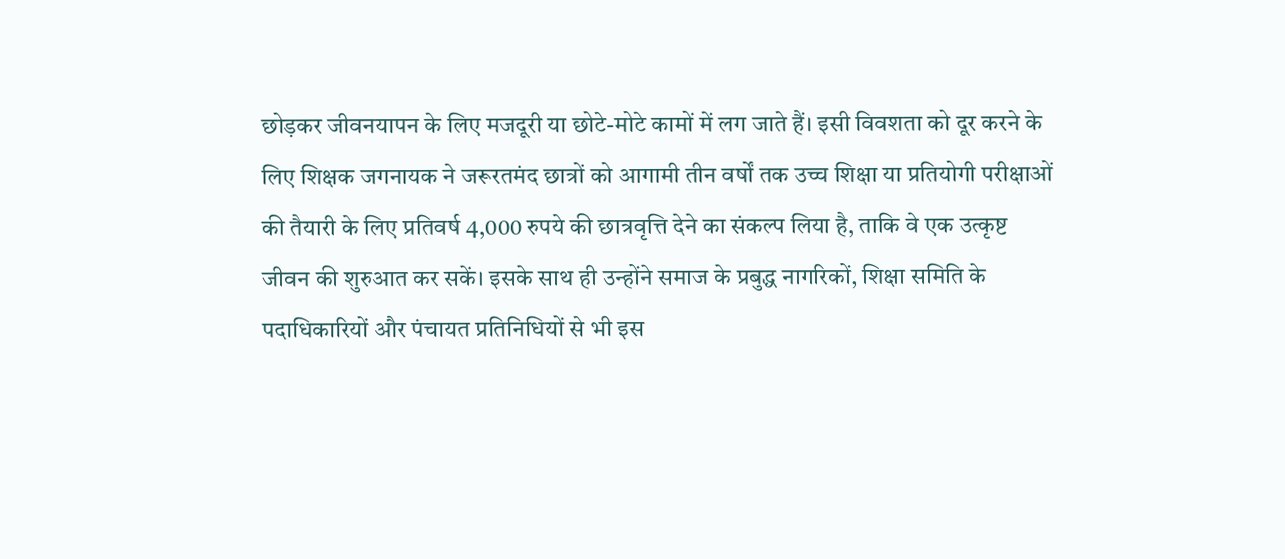छोड़कर जीवनयापन के लिए मजदूरी या छोटे-मोटे कामों में लग जाते हैं। इसी विवशता को दूर करने के लिए शिक्षक जगनायक ने जरूरतमंद छात्रों को आगामी तीन वर्षों तक उच्च शिक्षा या प्रतियोगी परीक्षाओं की तैयारी के लिए प्रतिवर्ष 4,000 रुपये की छात्रवृत्ति देने का संकल्प लिया है, ताकि वे एक उत्कृष्ट जीवन की शुरुआत कर सकें। इसके साथ ही उन्होंने समाज के प्रबुद्ध नागरिकों, शिक्षा समिति के पदाधिकारियों और पंचायत प्रतिनिधियों से भी इस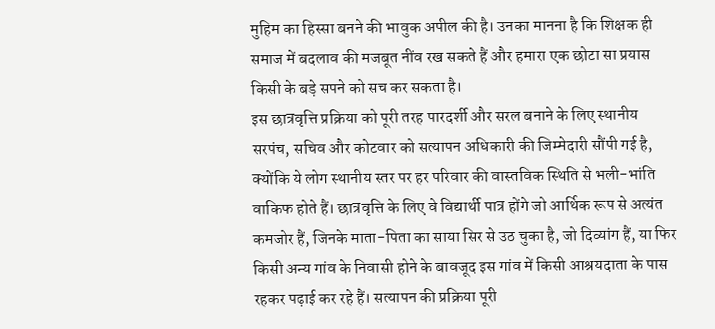मुहिम का हिस्सा बनने की भावुक अपील की है। उनका मानना है कि शिक्षक ही समाज में बदलाव की मजबूत नींव रख सकते हैं और हमारा एक छोटा सा प्रयास किसी के बड़े सपने को सच कर सकता है।
इस छात्रवृत्ति प्रक्रिया को पूरी तरह पारदर्शी और सरल बनाने के लिए स्थानीय सरपंच, सचिव और कोटवार को सत्यापन अधिकारी की जिम्मेदारी सौंपी गई है, क्योंकि ये लोग स्थानीय स्तर पर हर परिवार की वास्तविक स्थिति से भली-भांति वाकिफ होते हैं। छात्रवृत्ति के लिए वे विद्यार्थी पात्र होंगे जो आर्थिक रूप से अत्यंत कमजोर हैं, जिनके माता-पिता का साया सिर से उठ चुका है, जो दिव्यांग हैं, या फिर किसी अन्य गांव के निवासी होने के बावजूद इस गांव में किसी आश्रयदाता के पास रहकर पढ़ाई कर रहे हैं। सत्यापन की प्रक्रिया पूरी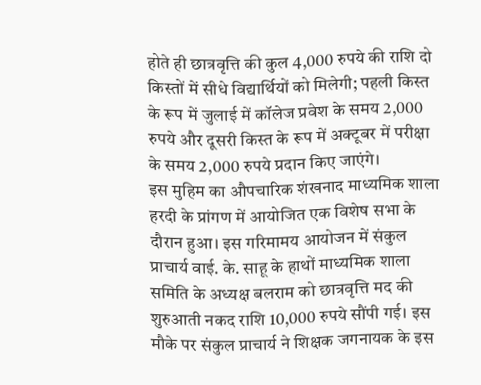होते ही छात्रवृत्ति की कुल 4,000 रुपये की राशि दो किस्तों में सीधे विद्यार्थियों को मिलेगी; पहली किस्त के रूप में जुलाई में कॉलेज प्रवेश के समय 2,000 रुपये और दूसरी किस्त के रूप में अक्टूबर में परीक्षा के समय 2,000 रुपये प्रदान किए जाएंगे।
इस मुहिम का औपचारिक शंखनाद माध्यमिक शाला हरदी के प्रांगण में आयोजित एक विशेष सभा के दौरान हुआ। इस गरिमामय आयोजन में संकुल प्राचार्य वाई. के. साहू के हाथों माध्यमिक शाला समिति के अध्यक्ष बलराम को छात्रवृत्ति मद की शुरुआती नकद राशि 10,000 रुपये सौंपी गई। इस मौके पर संकुल प्राचार्य ने शिक्षक जगनायक के इस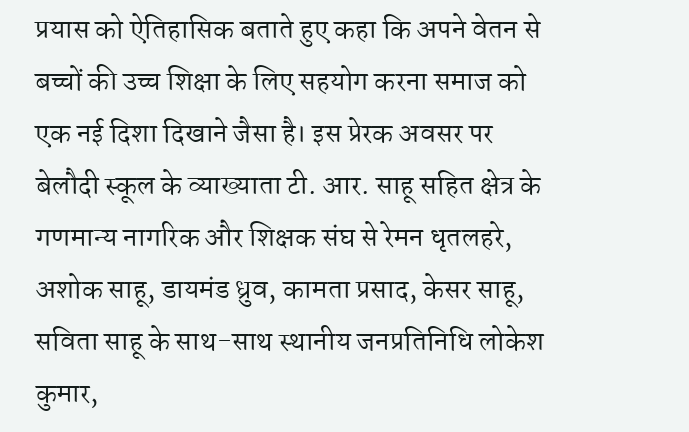प्रयास को ऐतिहासिक बताते हुए कहा कि अपने वेतन से बच्चों की उच्च शिक्षा के लिए सहयोग करना समाज को एक नई दिशा दिखाने जैसा है। इस प्रेरक अवसर पर बेलौदी स्कूल के व्याख्याता टी. आर. साहू सहित क्षेत्र के गणमान्य नागरिक और शिक्षक संघ से रेमन धृतलहरे, अशोक साहू, डायमंड ध्रुव, कामता प्रसाद, केसर साहू, सविता साहू के साथ-साथ स्थानीय जनप्रतिनिधि लोकेश कुमार,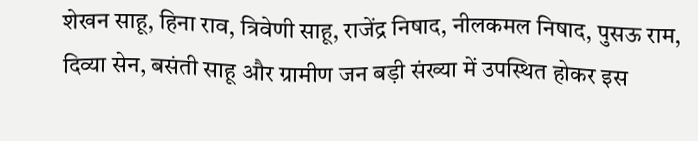शेखन साहू, हिना राव, त्रिवेणी साहू, राजेंद्र निषाद, नीलकमल निषाद, पुसऊ राम, दिव्या सेन, बसंती साहू और ग्रामीण जन बड़ी संख्या में उपस्थित होकर इस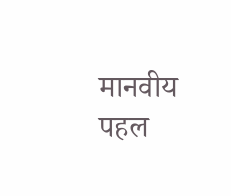मानवीय पहल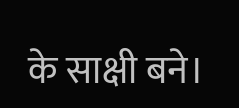के साक्षी बने।